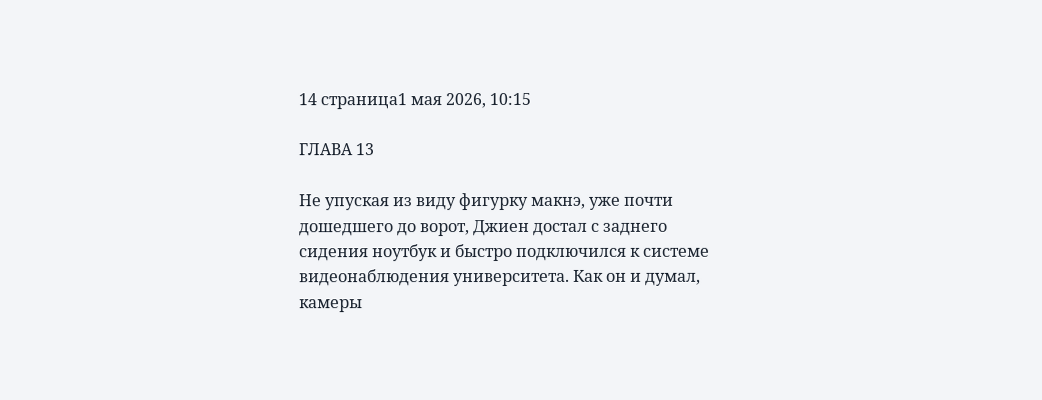14 страница1 мая 2026, 10:15

ГЛАВА 13

Не упуская из виду фигурку макнэ, уже почти дошедшего до ворот, Джиен достал с заднего сидения ноутбук и быстро подключился к системе видеонаблюдения университета. Как он и думал, камеры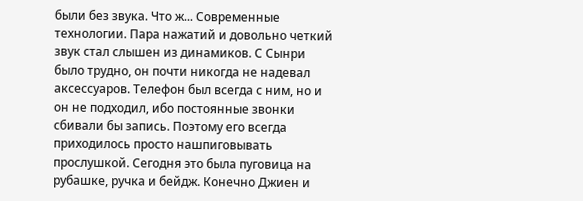были без звука. Что ж... Современные технологии. Пара нажатий и довольно четкий звук стал слышен из динамиков. С Сынри было трудно, он почти никогда не надевал аксессуаров. Телефон был всегда с ним, но и он не подходил, ибо постоянные звонки сбивали бы запись. Поэтому его всегда приходилось просто нашпиговывать прослушкой. Сегодня это была пуговица на рубашке, ручка и бейдж. Конечно Джиен и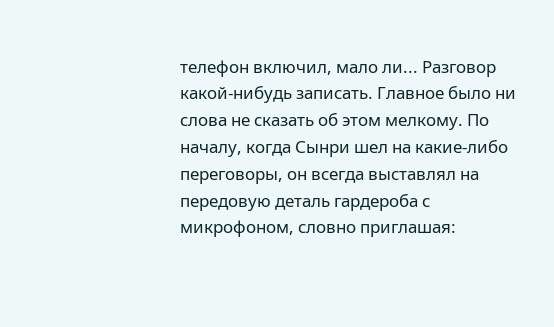телефон включил, мало ли... Разговор какой-нибудь записать. Главное было ни слова не сказать об этом мелкому. По началу, когда Сынри шел на какие-либо переговоры, он всегда выставлял на передовую деталь гардероба с микрофоном, словно приглашая: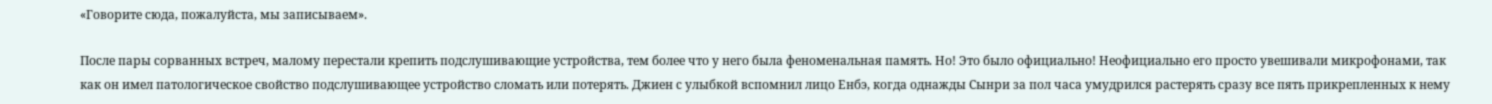«Говорите сюда, пожалуйста, мы записываем».

После пары сорванных встреч, малому перестали крепить подслушивающие устройства, тем более что у него была феноменальная память. Но! Это было официально! Неофициально его просто увешивали микрофонами, так как он имел патологическое свойство подслушивающее устройство сломать или потерять. Джиен с улыбкой вспомнил лицо Енбэ, когда однажды Сынри за пол часа умудрился растерять сразу все пять прикрепленных к нему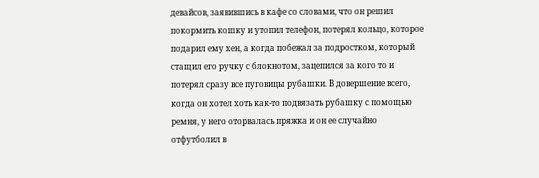девайсов, заявившись в кафе со словами, что он решил покормить кошку и утопил телефон, потерял кольцо, которое подарил ему хен, а когда побежал за подростком, который стащил его ручку с блокнотом, зацепился за кого то и потерял сразу все пуговицы рубашки. В довершение всего, когда он хотел хоть как-то подвязать рубашку с помощью ремня, у него оторвалась пряжка и он ее случайно отфутболил в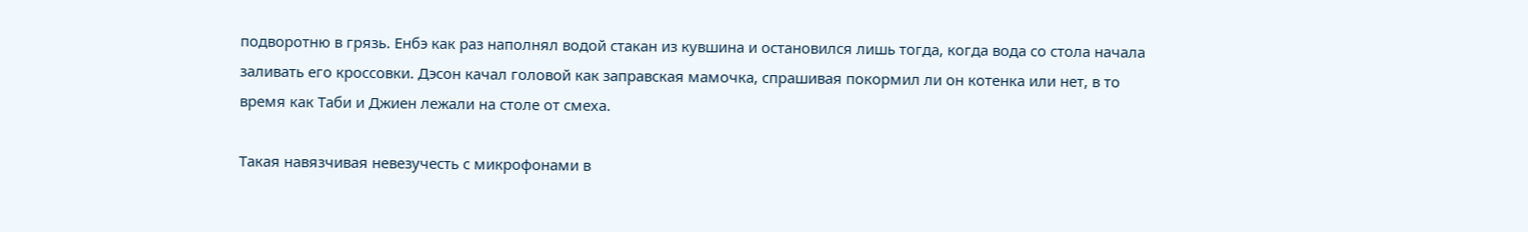подворотню в грязь. Енбэ как раз наполнял водой стакан из кувшина и остановился лишь тогда, когда вода со стола начала заливать его кроссовки. Дэсон качал головой как заправская мамочка, спрашивая покормил ли он котенка или нет, в то время как Таби и Джиен лежали на столе от смеха.

Такая навязчивая невезучесть с микрофонами в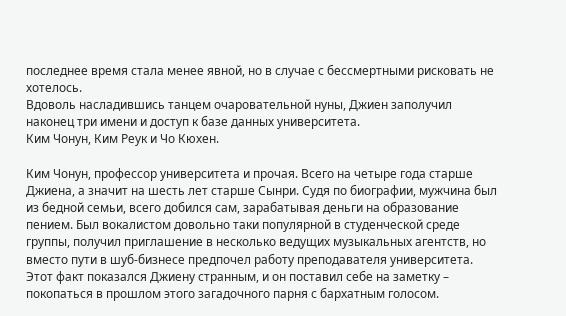последнее время стала менее явной, но в случае с бессмертными рисковать не хотелось.
Вдоволь насладившись танцем очаровательной нуны, Джиен заполучил наконец три имени и доступ к базе данных университета.
Ким Чонун, Ким Реук и Чо Кюхен.

Ким Чонун, профессор университета и прочая. Всего на четыре года старше Джиена, а значит на шесть лет старше Сынри. Судя по биографии, мужчина был из бедной семьи, всего добился сам, зарабатывая деньги на образование пением. Был вокалистом довольно таки популярной в студенческой среде группы, получил приглашение в несколько ведущих музыкальных агентств, но вместо пути в шуб-бизнесе предпочел работу преподавателя университета. Этот факт показался Джиену странным, и он поставил себе на заметку – покопаться в прошлом этого загадочного парня с бархатным голосом.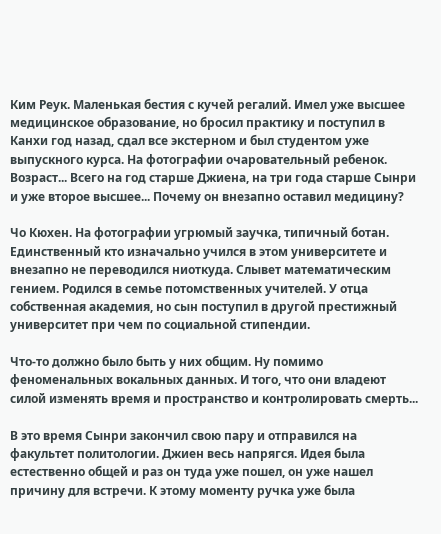Ким Реук. Маленькая бестия с кучей регалий. Имел уже высшее медицинское образование, но бросил практику и поступил в Канхи год назад, сдал все экстерном и был студентом уже выпускного курса. На фотографии очаровательный ребенок. Возраст... Всего на год старше Джиена, на три года старше Сынри и уже второе высшее... Почему он внезапно оставил медицину?

Чо Кюхен. На фотографии угрюмый заучка, типичный ботан. Единственный кто изначально учился в этом университете и внезапно не переводился ниоткуда. Слывет математическим гением. Родился в семье потомственных учителей. У отца собственная академия, но сын поступил в другой престижный университет при чем по социальной стипендии.

Что-то должно было быть у них общим. Ну помимо феноменальных вокальных данных. И того, что они владеют силой изменять время и пространство и контролировать смерть...

В это время Сынри закончил свою пару и отправился на факультет политологии. Джиен весь напрягся. Идея была естественно общей и раз он туда уже пошел, он уже нашел причину для встречи. К этому моменту ручка уже была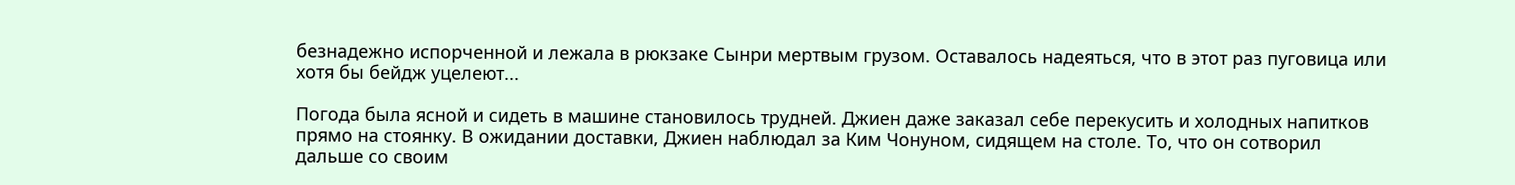безнадежно испорченной и лежала в рюкзаке Сынри мертвым грузом. Оставалось надеяться, что в этот раз пуговица или хотя бы бейдж уцелеют...

Погода была ясной и сидеть в машине становилось трудней. Джиен даже заказал себе перекусить и холодных напитков прямо на стоянку. В ожидании доставки, Джиен наблюдал за Ким Чонуном, сидящем на столе. То, что он сотворил дальше со своим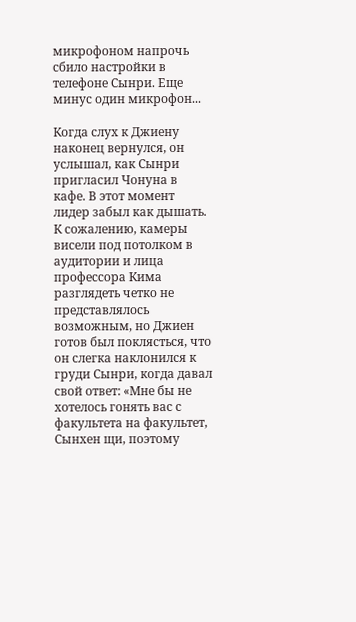микрофоном напрочь сбило настройки в телефоне Сынри. Еще минус один микрофон...

Когда слух к Джиену наконец вернулся, он услышал, как Сынри пригласил Чонуна в кафе. В этот момент лидер забыл как дышать. К сожалению, камеры висели под потолком в аудитории и лица профессора Кима разглядеть четко не представлялось возможным, но Джиен готов был поклясться, что он слегка наклонился к груди Сынри, когда давал свой ответ: «Мне бы не хотелось гонять вас с факультета на факультет, Сынхен щи, поэтому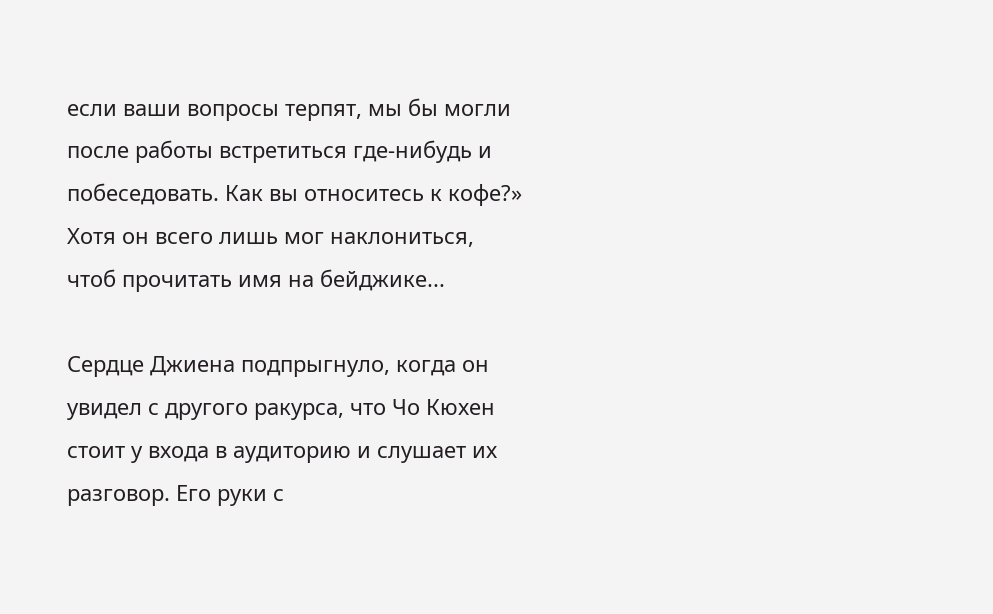если ваши вопросы терпят, мы бы могли после работы встретиться где-нибудь и побеседовать. Как вы относитесь к кофе?» Хотя он всего лишь мог наклониться, чтоб прочитать имя на бейджике...

Сердце Джиена подпрыгнуло, когда он увидел с другого ракурса, что Чо Кюхен стоит у входа в аудиторию и слушает их разговор. Его руки с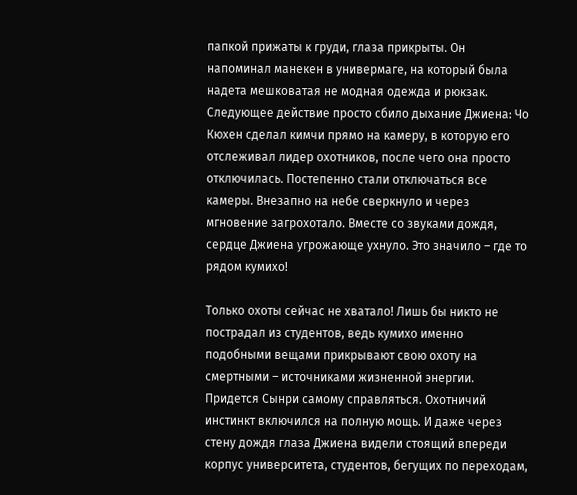папкой прижаты к груди, глаза прикрыты. Он напоминал манекен в универмаге, на который была надета мешковатая не модная одежда и рюкзак. Следующее действие просто сбило дыхание Джиена: Чо Кюхен сделал кимчи прямо на камеру, в которую его отслеживал лидер охотников, после чего она просто отключилась. Постепенно стали отключаться все камеры. Внезапно на небе сверкнуло и через мгновение загрохотало. Вместе со звуками дождя, сердце Джиена угрожающе ухнуло. Это значило – где то рядом кумихо!

Только охоты сейчас не хватало! Лишь бы никто не пострадал из студентов, ведь кумихо именно подобными вещами прикрывают свою охоту на смертными – источниками жизненной энергии. Придется Сынри самому справляться. Охотничий инстинкт включился на полную мощь. И даже через стену дождя глаза Джиена видели стоящий впереди корпус университета, студентов, бегущих по переходам,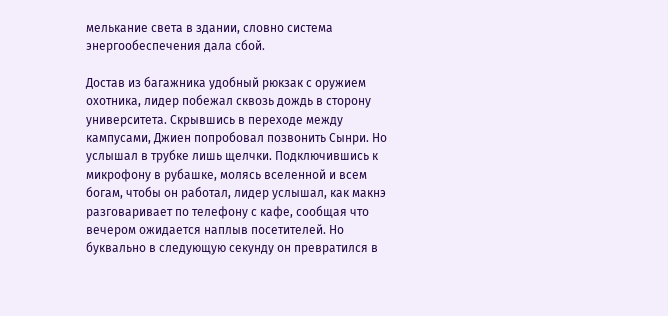мелькание света в здании, словно система энергообеспечения дала сбой.

Достав из багажника удобный рюкзак с оружием охотника, лидер побежал сквозь дождь в сторону университета. Скрывшись в переходе между кампусами, Джиен попробовал позвонить Сынри. Но услышал в трубке лишь щелчки. Подключившись к микрофону в рубашке, молясь вселенной и всем богам, чтобы он работал, лидер услышал, как макнэ разговаривает по телефону с кафе, сообщая что вечером ожидается наплыв посетителей. Но буквально в следующую секунду он превратился в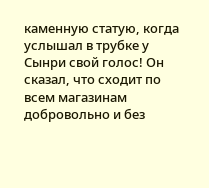каменную статую, когда услышал в трубке у Сынри свой голос! Он сказал, что сходит по всем магазинам добровольно и без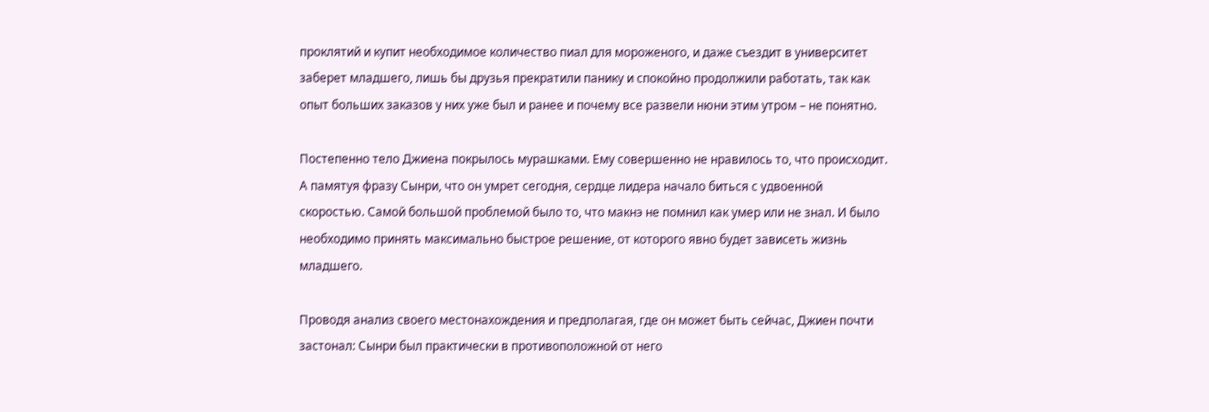проклятий и купит необходимое количество пиал для мороженого, и даже съездит в университет заберет младшего, лишь бы друзья прекратили панику и спокойно продолжили работать, так как опыт больших заказов у них уже был и ранее и почему все развели нюни этим утром – не понятно.

Постепенно тело Джиена покрылось мурашками. Ему совершенно не нравилось то, что происходит. А памятуя фразу Сынри, что он умрет сегодня, сердце лидера начало биться с удвоенной скоростью. Самой большой проблемой было то, что макнэ не помнил как умер или не знал. И было необходимо принять максимально быстрое решение, от которого явно будет зависеть жизнь младшего.

Проводя анализ своего местонахождения и предполагая, где он может быть сейчас, Джиен почти застонал: Сынри был практически в противоположной от него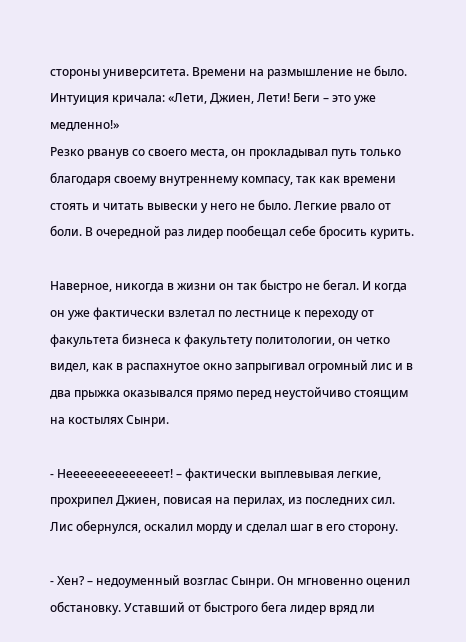стороны университета. Времени на размышление не было. Интуиция кричала: «Лети, Джиен, Лети! Беги – это уже медленно!»
Резко рванув со своего места, он прокладывал путь только благодаря своему внутреннему компасу, так как времени стоять и читать вывески у него не было. Легкие рвало от боли. В очередной раз лидер пообещал себе бросить курить.

Наверное, никогда в жизни он так быстро не бегал. И когда он уже фактически взлетал по лестнице к переходу от факультета бизнеса к факультету политологии, он четко видел, как в распахнутое окно запрыгивал огромный лис и в два прыжка оказывался прямо перед неустойчиво стоящим на костылях Сынри.

- Неееееееееееееет! – фактически выплевывая легкие, прохрипел Джиен, повисая на перилах, из последних сил. Лис обернулся, оскалил морду и сделал шаг в его сторону.

- Хен? – недоуменный возглас Сынри. Он мгновенно оценил обстановку. Уставший от быстрого бега лидер вряд ли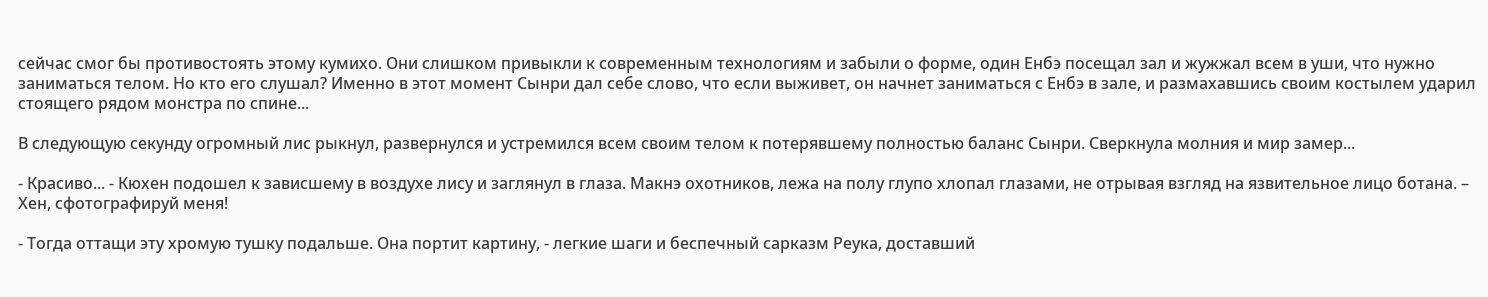сейчас смог бы противостоять этому кумихо. Они слишком привыкли к современным технологиям и забыли о форме, один Енбэ посещал зал и жужжал всем в уши, что нужно заниматься телом. Но кто его слушал? Именно в этот момент Сынри дал себе слово, что если выживет, он начнет заниматься с Енбэ в зале, и размахавшись своим костылем ударил стоящего рядом монстра по спине...

В следующую секунду огромный лис рыкнул, развернулся и устремился всем своим телом к потерявшему полностью баланс Сынри. Сверкнула молния и мир замер...

- Красиво... - Кюхен подошел к зависшему в воздухе лису и заглянул в глаза. Макнэ охотников, лежа на полу глупо хлопал глазами, не отрывая взгляд на язвительное лицо ботана. – Хен, сфотографируй меня!

- Тогда оттащи эту хромую тушку подальше. Она портит картину, - легкие шаги и беспечный сарказм Реука, доставший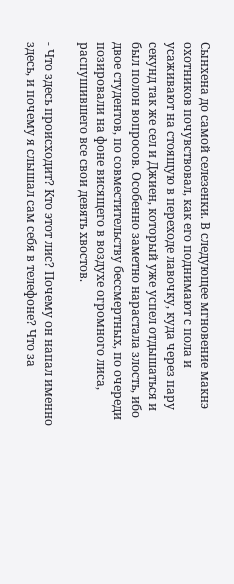Сынхена до самой селезенки. В следующее мгновение макнэ охотников почувствовал, как его поднимают с пола и усаживают на стоящую в переходе лавочку, куда через пару секунд так же сел и Джиен, который уже успел отдышаться и был полон вопросов. Особенно заметно нарастала злость, ибо двое студентов, по совместительству бессмертных, по очереди позировали на фоне висящего в воздухе огромного лиса, распушившего все свои девять хвостов.

- Что здесь происходит? Кто этот лис? Почему он напал именно здесь, и почему я слышал сам себя в телефоне? Что за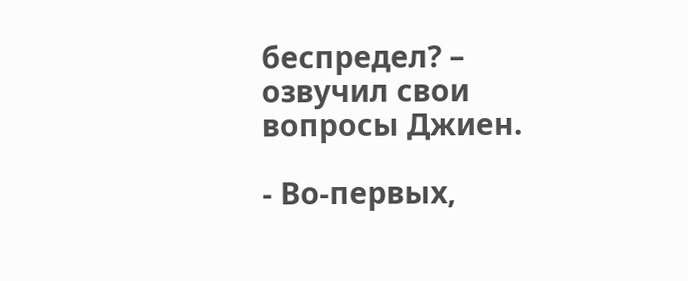беспредел? – озвучил свои вопросы Джиен.

- Во-первых,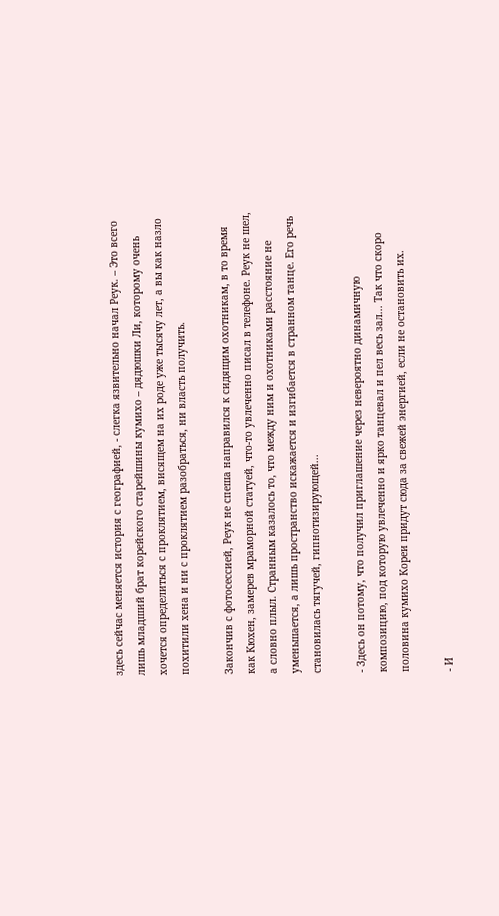здесь сейчас меняется история с географией, - слегка язвительно начал Реук. – Это всего лишь младший брат корейского старейшины кумихо – дядюшки Ли, которому очень хочется определиться с проклятием, висящем на их роде уже тысячу лет, а вы как назло похитили хена и ни с проклятием разобраться, ни власть получить.

Закончив с фотосессией, Реук не спеша направился к сидящим охотникам, в то время как Кюхен, замерев мраморной статуей, что-то увлеченно писал в телефоне. Реук не шел, а словно плыл. Странным казалось то, что между ним и охотниками расстояние не уменьшается, а лишь пространство искажается и изгибается в странном танце. Его речь становилась тягучей, гипнотизирующей...

- Здесь он потому, что получил приглашение через невероятно динамичную композицию, под которую увлеченно и ярко танцевал и пел весь зал... Так что скоро половина кумихо Кореи придут сюда за свежей энергией, если не остановить их.

- И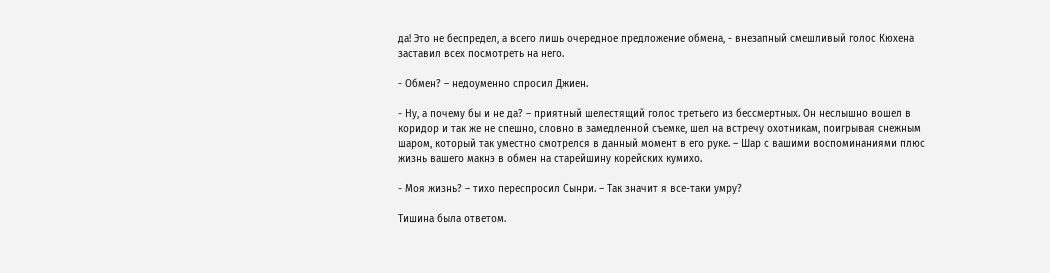да! Это не беспредел, а всего лишь очередное предложение обмена, - внезапный смешливый голос Кюхена заставил всех посмотреть на него.

- Обмен? – недоуменно спросил Джиен.

- Ну, а почему бы и не да? – приятный шелестящий голос третьего из бессмертных. Он неслышно вошел в коридор и так же не спешно, словно в замедленной съемке, шел на встречу охотникам, поигрывая снежным шаром, который так уместно смотрелся в данный момент в его руке. – Шар с вашими воспоминаниями плюс жизнь вашего макнэ в обмен на старейшину корейских кумихо.

- Моя жизнь? – тихо переспросил Сынри. – Так значит я все-таки умру?

Тишина была ответом.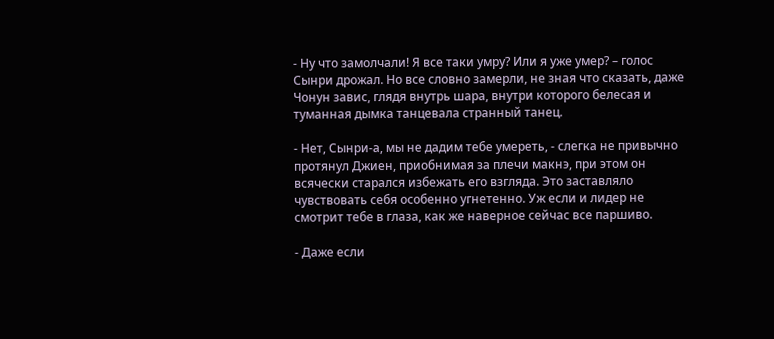- Ну что замолчали! Я все таки умру? Или я уже умер? – голос Сынри дрожал. Но все словно замерли, не зная что сказать, даже Чонун завис, глядя внутрь шара, внутри которого белесая и туманная дымка танцевала странный танец.

- Нет, Сынри-а, мы не дадим тебе умереть, - слегка не привычно протянул Джиен, приобнимая за плечи макнэ, при этом он всячески старался избежать его взгляда. Это заставляло чувствовать себя особенно угнетенно. Уж если и лидер не смотрит тебе в глаза, как же наверное сейчас все паршиво.

- Даже если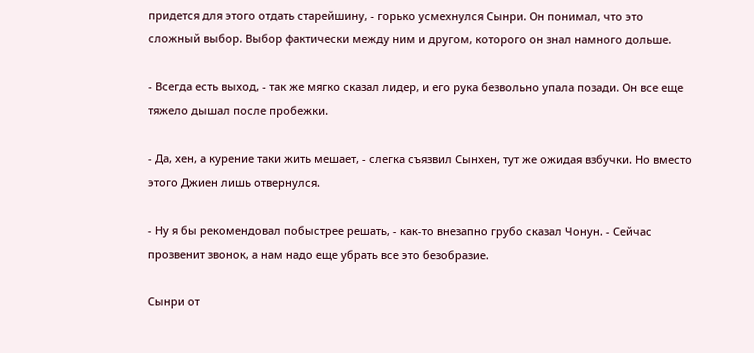придется для этого отдать старейшину, - горько усмехнулся Сынри. Он понимал, что это сложный выбор. Выбор фактически между ним и другом, которого он знал намного дольше.

- Всегда есть выход, - так же мягко сказал лидер, и его рука безвольно упала позади. Он все еще тяжело дышал после пробежки.

- Да, хен, а курение таки жить мешает, - слегка съязвил Сынхен, тут же ожидая взбучки. Но вместо этого Джиен лишь отвернулся.

- Ну я бы рекомендовал побыстрее решать, - как-то внезапно грубо сказал Чонун. - Сейчас прозвенит звонок, а нам надо еще убрать все это безобразие.

Сынри от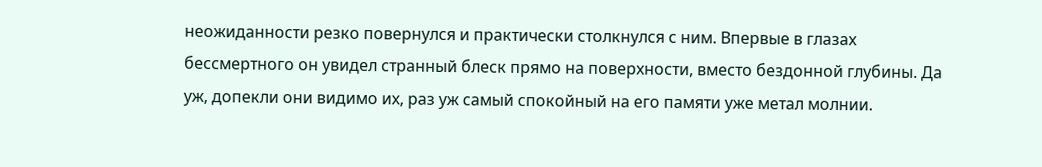неожиданности резко повернулся и практически столкнулся с ним. Впервые в глазах бессмертного он увидел странный блеск прямо на поверхности, вместо бездонной глубины. Да уж, допекли они видимо их, раз уж самый спокойный на его памяти уже метал молнии.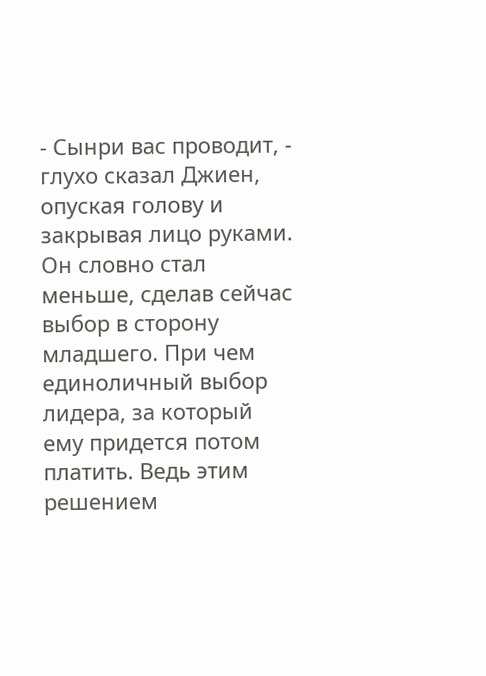- Сынри вас проводит, - глухо сказал Джиен, опуская голову и закрывая лицо руками. Он словно стал меньше, сделав сейчас выбор в сторону младшего. При чем единоличный выбор лидера, за который ему придется потом платить. Ведь этим решением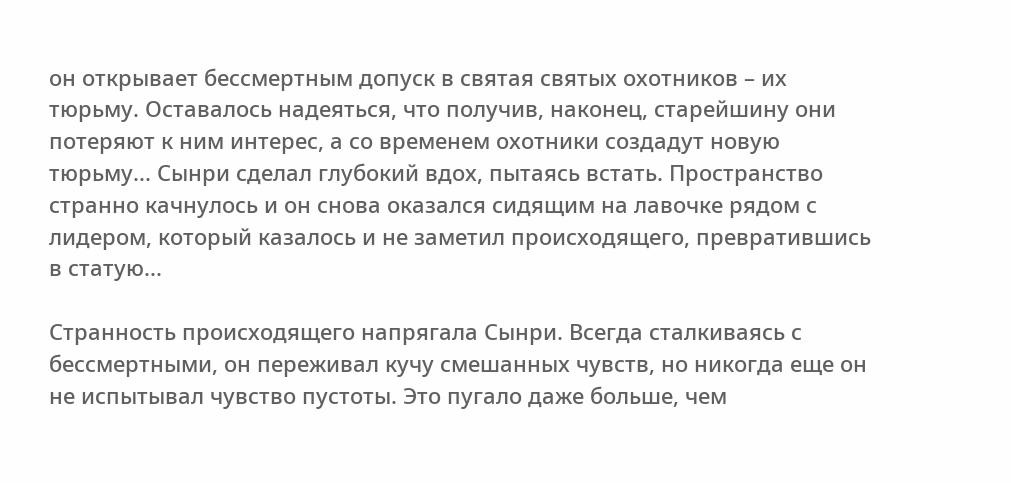он открывает бессмертным допуск в святая святых охотников – их тюрьму. Оставалось надеяться, что получив, наконец, старейшину они потеряют к ним интерес, а со временем охотники создадут новую тюрьму... Сынри сделал глубокий вдох, пытаясь встать. Пространство странно качнулось и он снова оказался сидящим на лавочке рядом с лидером, который казалось и не заметил происходящего, превратившись в статую...

Странность происходящего напрягала Сынри. Всегда сталкиваясь с бессмертными, он переживал кучу смешанных чувств, но никогда еще он не испытывал чувство пустоты. Это пугало даже больше, чем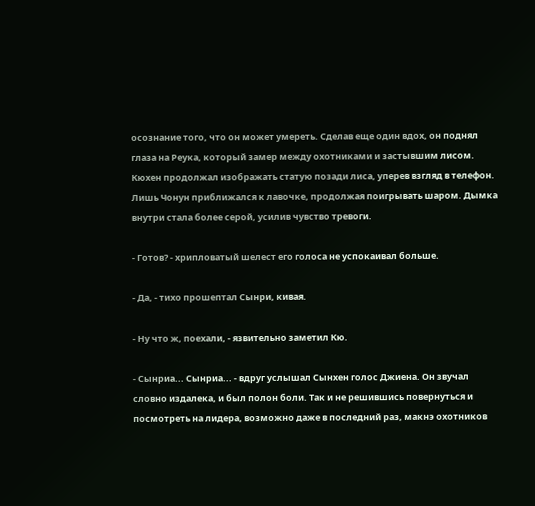осознание того, что он может умереть. Сделав еще один вдох, он поднял глаза на Реука, который замер между охотниками и застывшим лисом. Кюхен продолжал изображать статую позади лиса, уперев взгляд в телефон. Лишь Чонун приближался к лавочке, продолжая поигрывать шаром. Дымка внутри стала более серой, усилив чувство тревоги.

- Готов? - хрипловатый шелест его голоса не успокаивал больше.

- Да, - тихо прошептал Сынри, кивая.

- Ну что ж, поехали, - язвительно заметил Кю.

- Сынриа... Сынриа... - вдруг услышал Сынхен голос Джиена. Он звучал словно издалека, и был полон боли. Так и не решившись повернуться и посмотреть на лидера, возможно даже в последний раз, макнэ охотников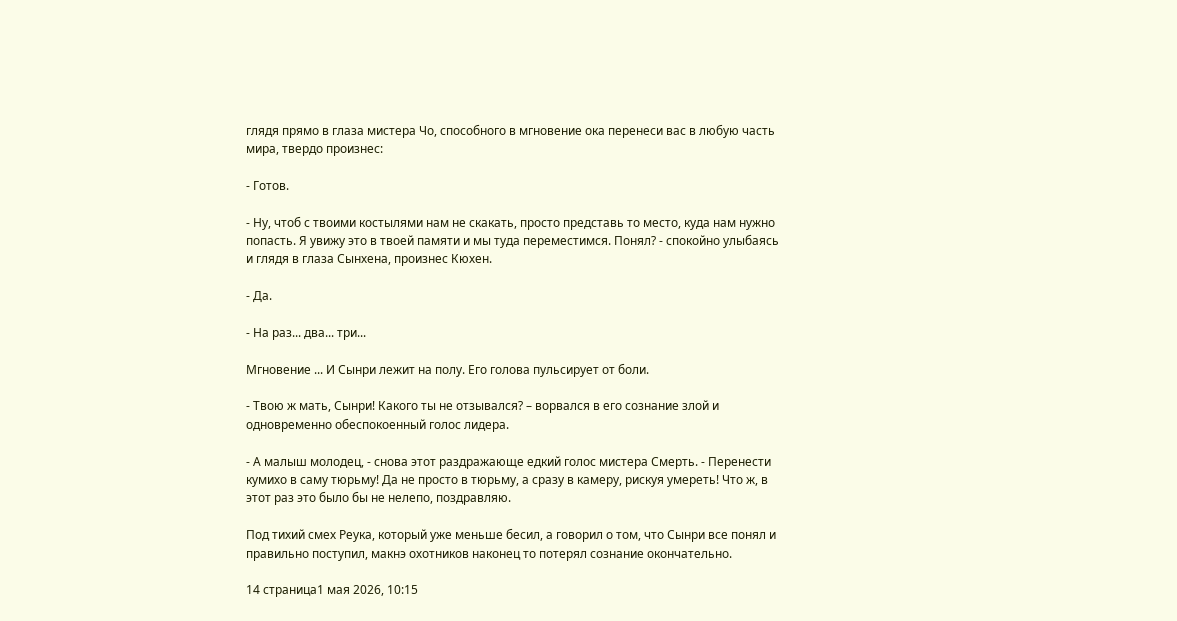глядя прямо в глаза мистера Чо, способного в мгновение ока перенеси вас в любую часть мира, твердо произнес:

- Готов.

- Ну, чтоб с твоими костылями нам не скакать, просто представь то место, куда нам нужно попасть. Я увижу это в твоей памяти и мы туда переместимся. Понял? - спокойно улыбаясь и глядя в глаза Сынхена, произнес Кюхен.

- Да.

- На раз... два... три...

Мгновение ... И Сынри лежит на полу. Его голова пульсирует от боли.

- Твою ж мать, Сынри! Какого ты не отзывался? – ворвался в его сознание злой и одновременно обеспокоенный голос лидера.

- А малыш молодец, - снова этот раздражающе едкий голос мистера Смерть. - Перенести кумихо в саму тюрьму! Да не просто в тюрьму, а сразу в камеру, рискуя умереть! Что ж, в этот раз это было бы не нелепо, поздравляю.

Под тихий смех Реука, который уже меньше бесил, а говорил о том, что Сынри все понял и правильно поступил, макнэ охотников наконец то потерял сознание окончательно.

14 страница1 мая 2026, 10:15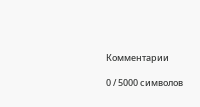Комментарии

0 / 5000 символов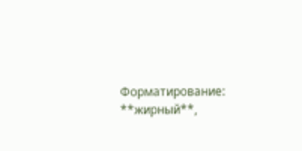Форматирование: **жирный**,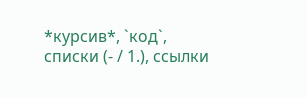*курсив*, `код`, списки (- / 1.), ссылки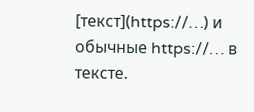[текст](https://…) и обычные https://… в тексте.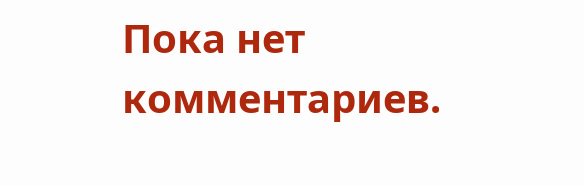Пока нет комментариев.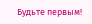Будьте первым!